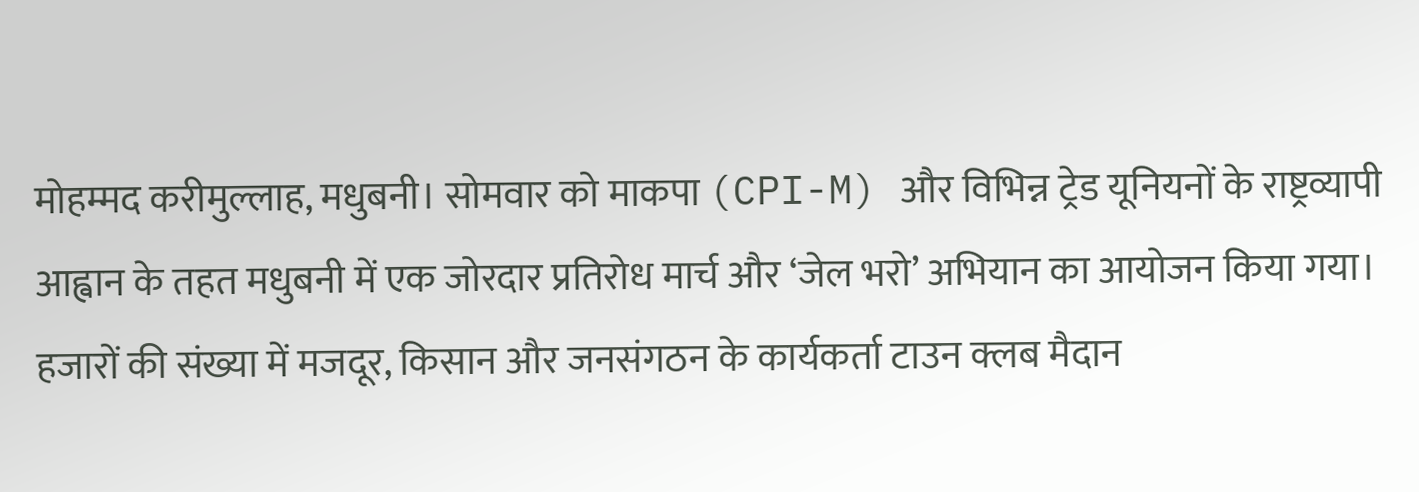मोहम्मद करीमुल्लाह, मधुबनी। सोमवार को माकपा (CPI-M) और विभिन्न ट्रेड यूनियनों के राष्ट्रव्यापी आह्वान के तहत मधुबनी में एक जोरदार प्रतिरोध मार्च और ‘जेल भरो’ अभियान का आयोजन किया गया। हजारों की संख्या में मजदूर, किसान और जनसंगठन के कार्यकर्ता टाउन क्लब मैदान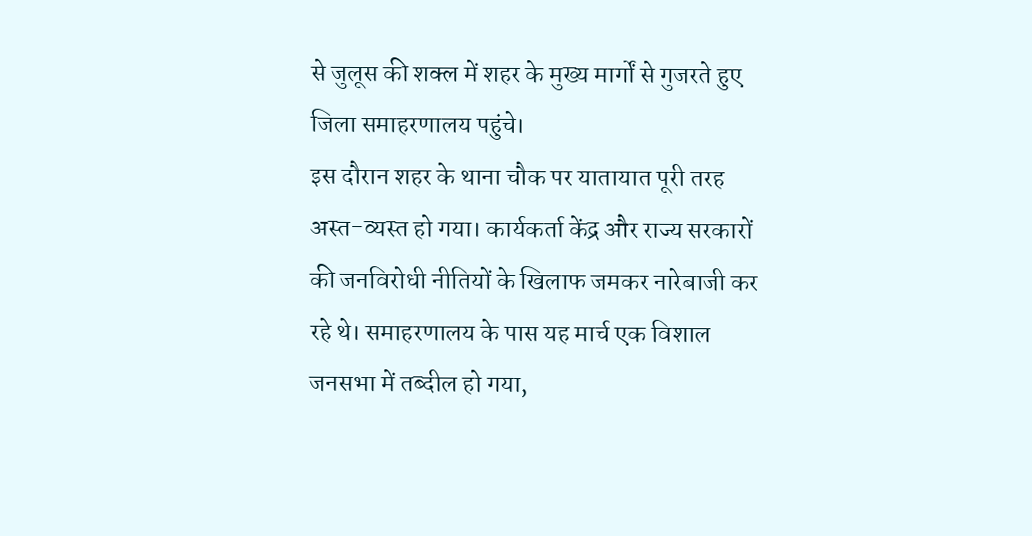से जुलूस की शक्ल में शहर के मुख्य मार्गों से गुजरते हुए जिला समाहरणालय पहुंचे।
इस दौरान शहर के थाना चौक पर यातायात पूरी तरह अस्त-व्यस्त हो गया। कार्यकर्ता केंद्र और राज्य सरकारों की जनविरोधी नीतियों के खिलाफ जमकर नारेबाजी कर रहे थे। समाहरणालय के पास यह मार्च एक विशाल जनसभा में तब्दील हो गया,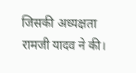जिसकी अध्यक्षता रामजी यादव ने की।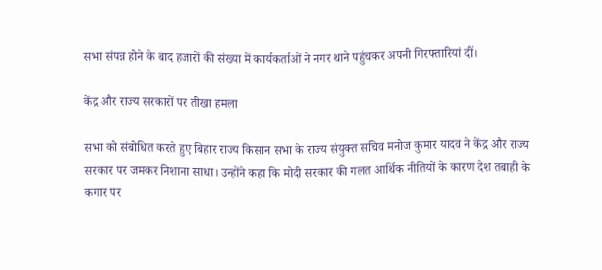सभा संपन्न होने के बाद हजारों की संख्या में कार्यकर्ताओं ने नगर थाने पहुंचकर अपनी गिरफ्तारियां दीं।

केंद्र और राज्य सरकारों पर तीखा हमला

सभा को संबोधित करते हुए बिहार राज्य किसान सभा के राज्य संयुक्त सचिव मनोज कुमार यादव ने केंद्र और राज्य सरकार पर जमकर निशाना साधा। उन्होंने कहा कि मोदी सरकार की गलत आर्थिक नीतियों के कारण देश तबाही के कगार पर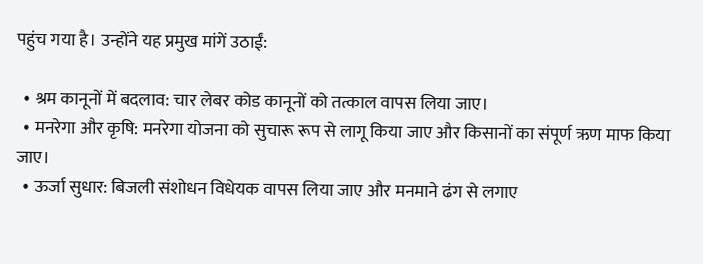पहुंच गया है। उन्होंने यह प्रमुख मांगें उठाईं:

  • श्रम कानूनों में बदलाव: चार लेबर कोड कानूनों को तत्काल वापस लिया जाए।
  • मनरेगा और कृषि: मनरेगा योजना को सुचारू रूप से लागू किया जाए और किसानों का संपूर्ण ऋण माफ किया जाए।
  • ऊर्जा सुधार: बिजली संशोधन विधेयक वापस लिया जाए और मनमाने ढंग से लगाए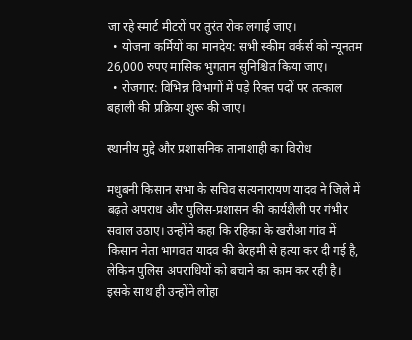जा रहे स्मार्ट मीटरों पर तुरंत रोक लगाई जाए।
  • योजना कर्मियों का मानदेय: सभी स्कीम वर्कर्स को न्यूनतम 26,000 रुपए मासिक भुगतान सुनिश्चित किया जाए।
  • रोजगार: विभिन्न विभागों में पड़े रिक्त पदों पर तत्काल बहाली की प्रक्रिया शुरू की जाए।

स्थानीय मुद्दे और प्रशासनिक तानाशाही का विरोध

मधुबनी किसान सभा के सचिव सत्यनारायण यादव ने जिले में बढ़ते अपराध और पुलिस-प्रशासन की कार्यशैली पर गंभीर सवाल उठाए। उन्होंने कहा कि रहिका के खरौआ गांव में किसान नेता भागवत यादव की बेरहमी से हत्या कर दी गई है, लेकिन पुलिस अपराधियों को बचाने का काम कर रही है।
इसके साथ ही उन्होंने लोहा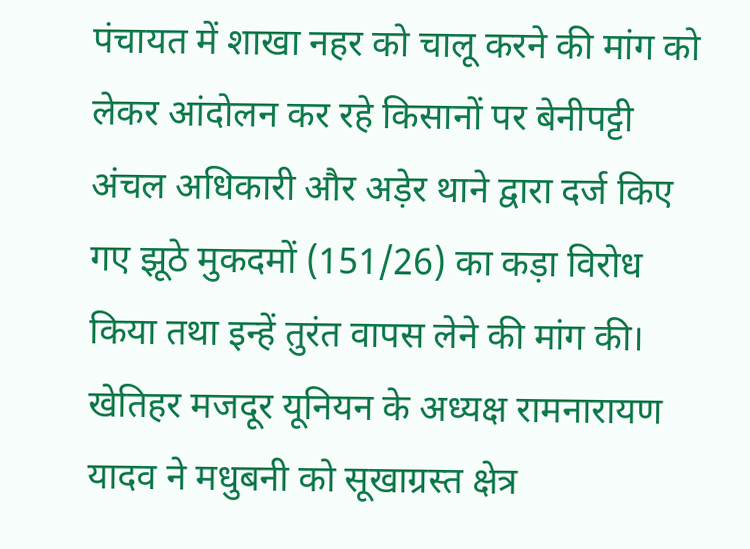पंचायत में शाखा नहर को चालू करने की मांग को लेकर आंदोलन कर रहे किसानों पर बेनीपट्टी अंचल अधिकारी और अड़ेर थाने द्वारा दर्ज किए गए झूठे मुकदमों (151/26) का कड़ा विरोध किया तथा इन्हें तुरंत वापस लेने की मांग की।
खेतिहर मजदूर यूनियन के अध्यक्ष रामनारायण यादव ने मधुबनी को सूखाग्रस्त क्षेत्र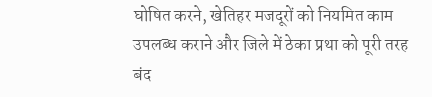घोषित करने, खेतिहर मजदूरों को नियमित काम उपलब्ध कराने और जिले में ठेका प्रथा को पूरी तरह बंद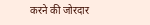करने की जोरदार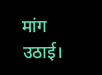मांग उठाई।